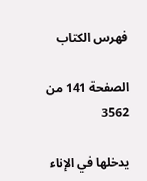فهرس الكتاب

الصفحة 141 من 3562

يدخلها في الإناء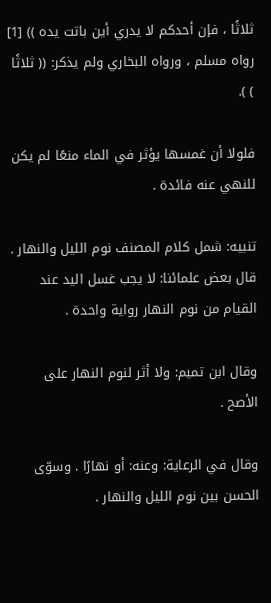ثلاثًا ، فإن أحدكم لا يدري أين باتت يده )) [1] رواه مسلم ، ورواه البخاري ولم يذكر: (( ثلاثًا ) ).

فلولا أن غمسها يؤثر في الماء منعًا لم يكن للنهي عنه فائدة .

تنبيه: شمل كلام المصنف نوم الليل والنهار . قال بعض علمائنا: لا يجب غسل اليد عند القيام من نوم النهار رواية واحدة .

وقال ابن تميم: ولا أثر لنوم النهار على الأصح .

وقال في الرعاية: وعنه: أو نهارًا . وسوّى الحسن بين نوم الليل والنهار .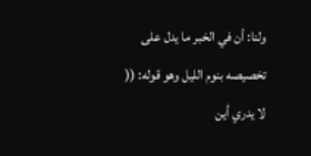ولنا: أن في الخبر ما يدل على تخصيصه بنوم الليل وهو قوله: (( لا يدري أين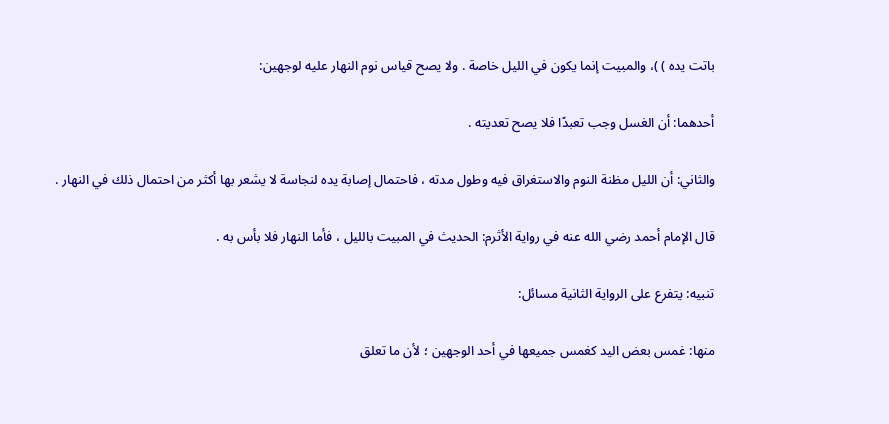باتت يده ) )، والمبيت إنما يكون في الليل خاصة . ولا يصح قياس نوم النهار عليه لوجهين:

أحدهما: أن الغسل وجب تعبدًا فلا يصح تعديته .

والثاني: أن الليل مظنة النوم والاستغراق فيه وطول مدته ، فاحتمال إصابة يده لنجاسة لا يشعر بها أكثر من احتمال ذلك في النهار .

قال الإمام أحمد رضي الله عنه في رواية الأثرم: الحديث في المبيت بالليل ، فأما النهار فلا بأس به .

تنبيه: يتفرع على الرواية الثانية مسائل:

منها: غمس بعض اليد كغمس جميعها في أحد الوجهين ؛ لأن ما تعلق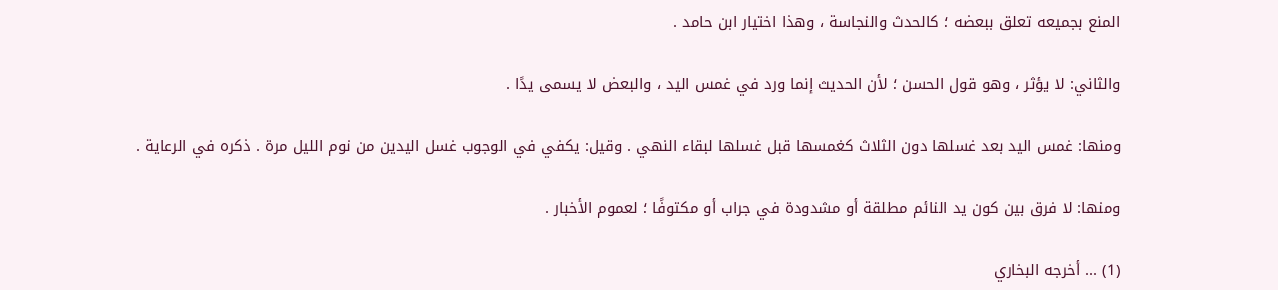المنع بجميعه تعلق ببعضه ؛ كالحدث والنجاسة ، وهذا اختيار ابن حامد .

والثاني: لا يؤثر ، وهو قول الحسن ؛ لأن الحديث إنما ورد في غمس اليد ، والبعض لا يسمى يدًا .

ومنها: غمس اليد بعد غسلها دون الثلاث كغمسها قبل غسلها لبقاء النهي . وقيل: يكفي في الوجوب غسل اليدين من نوم الليل مرة . ذكره في الرعاية .

ومنها: لا فرق بين كون يد النائم مطلقة أو مشدودة في جراب أو مكتوفًا ؛ لعموم الأخبار .

(1) ... أخرجه البخاري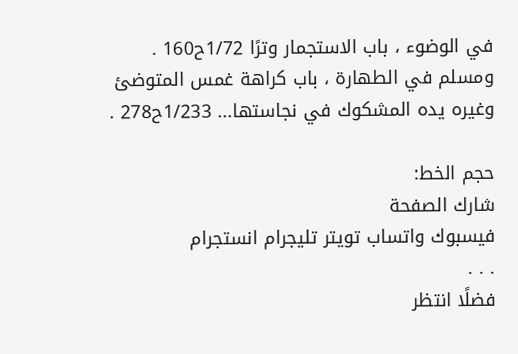في الوضوء ، باب الاستجمار وترًا 1/72ح160 . ومسلم في الطهارة ، باب كراهة غمس المتوضئ وغيره يده المشكوك في نجاستها... 1/233ح278 .

حجم الخط:
شارك الصفحة
فيسبوك واتساب تويتر تليجرام انستجرام
. . .
فضلًا انتظر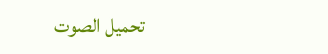تحميل الصوت